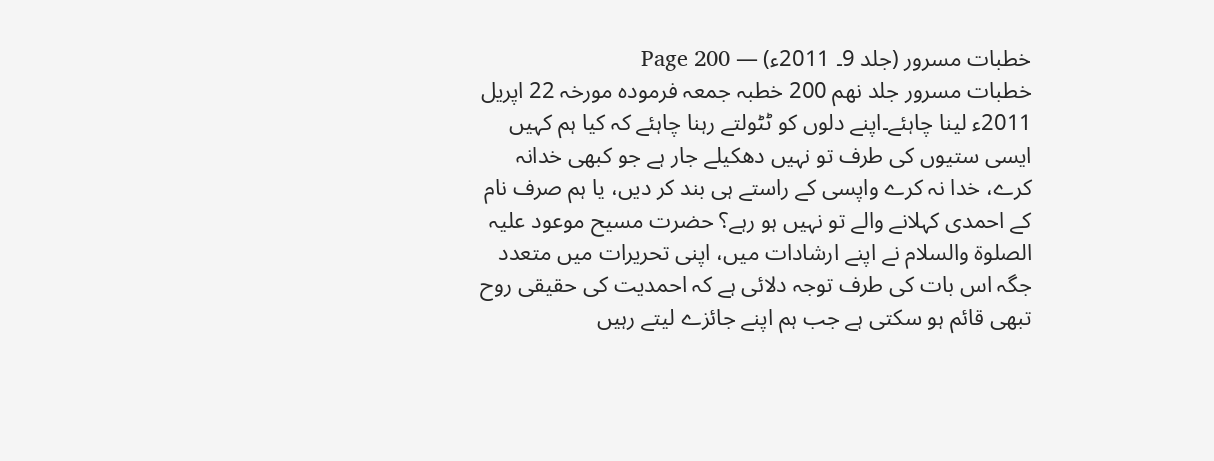خطبات مسرور (جلد 9۔ 2011ء) — Page 200
خطبات مسرور جلد نهم 200 خطبہ جمعہ فرمودہ مورخہ 22 اپریل 2011ء لینا چاہئے۔اپنے دلوں کو ٹٹولتے رہنا چاہئے کہ کیا ہم کہیں ایسی ستیوں کی طرف تو نہیں دھکیلے جار ہے جو کبھی خدانہ کرے، خدا نہ کرے واپسی کے راستے ہی بند کر دیں، یا ہم صرف نام کے احمدی کہلانے والے تو نہیں ہو رہے؟ حضرت مسیح موعود علیہ الصلوۃ والسلام نے اپنے ارشادات میں، اپنی تحریرات میں متعدد جگہ اس بات کی طرف توجہ دلائی ہے کہ احمدیت کی حقیقی روح تبھی قائم ہو سکتی ہے جب ہم اپنے جائزے لیتے رہیں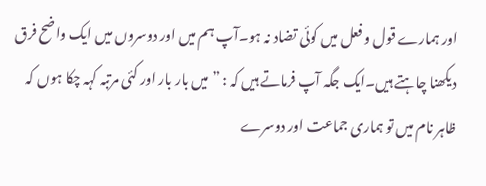اور ہمارے قول و فعل میں کوئی تضاد نہ ہو۔آپ ہم میں اور دوسروں میں ایک واضح فرق دیکھنا چاہتے ہیں۔ایک جگہ آپ فرماتے ہیں کہ : ”میں بار بار اور کئی مرتبہ کہہ چکا ہوں کہ ظاہر نام میں تو ہماری جماعت اور دوسرے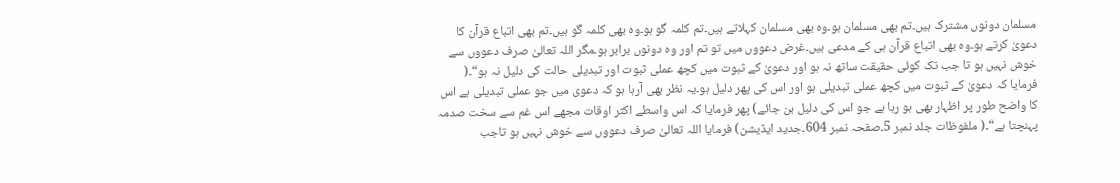مسلمان دونوں مشترک ہیں۔تم بھی مسلمان ہو۔وہ بھی مسلمان کہلاتے ہیں۔تم کلمہ گو ہو۔وہ بھی کلمہ گو ہیں۔تم بھی اتباع قرآن کا دعویٰ کرتے ہو۔وہ بھی اتباع قرآن ہی کے مدعی ہیں۔غرض دعووں میں تو تم اور وہ دونوں برابر ہو۔مگر اللہ تعالیٰ صرف دعووں سے خوش نہیں ہو تا جب تک کوئی حقیقت ساتھ نہ ہو اور دعویٰ کے ثبوت میں کچھ عملی ثبوت اور تبدیلی حالت کی دلیل نہ ہو“۔( فرمایا کہ دعویٰ کے ثبوت میں کچھ عملی تبدیلی ہو اور اس کی پھر دلیل ہو۔یہ نظر بھی آرہا ہو کہ دعوی میں جو عملی تبدیلی ہے اس کا واضح طور پر اظہار بھی ہو رہا ہے جو اس کی دلیل بن جائے) پھر فرمایا کہ اس واسطے اکثر اوقات مجھے اس غم سے سخت صدمہ پہنچتا ہے“۔( ملفوظات جلد نمبر 5۔صفحہ نمبر 604۔جدید ایڈیشن) فرمایا اللہ تعالیٰ صرف دعووں سے خوش نہیں ہو تاجب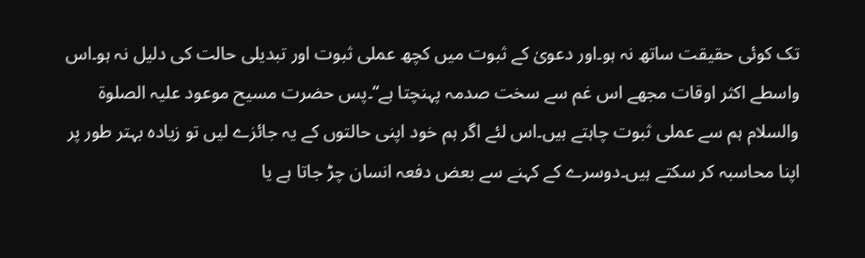تک کوئی حقیقت ساتھ نہ ہو۔اور دعویٰ کے ثبوت میں کچھ عملی ثبوت اور تبدیلی حالت کی دلیل نہ ہو۔اس واسطے اکثر اوقات مجھے اس غم سے سخت صدمہ پہنچتا ہے“۔پس حضرت مسیح موعود علیہ الصلوۃ والسلام ہم سے عملی ثبوت چاہتے ہیں۔اس لئے اگر ہم خود اپنی حالتوں کے یہ جائزے لیں تو زیادہ بہتر طور پر اپنا محاسبہ کر سکتے ہیں۔دوسرے کے کہنے سے بعض دفعہ انسان چڑ جاتا ہے یا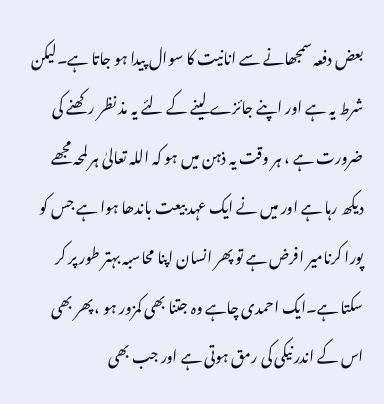بعض دفعہ سمجھانے سے انانیت کا سوال پیدا ہو جاتا ہے۔لیکن شرط یہ ہے اور اپنے جائزے لینے کے لئے یہ مذ نظر رکھنے کی ضرورت ہے ، ہر وقت یہ ذہن میں ہو کہ اللہ تعالیٰ ہر لمحہ مجھے دیکھ رہا ہے اور میں نے ایک عہد بیعت باندھا ہوا ہے جس کو پورا کرنامیر افرض ہے تو پھر انسان اپنا محاسبہ بہتر طور پر کر سکتا ہے۔ایک احمدی چاہے وہ جتنا بھی کمزور ہو ، پھر بھی اس کے اندر نیکی کی رمق ہوتی ہے اور جب بھی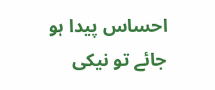احساس پیدا ہو جائے تو نیکی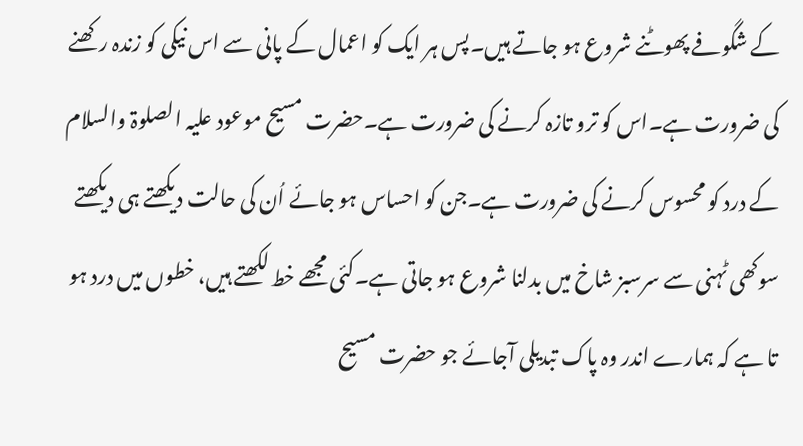کے شگوفے پھوٹنے شروع ہو جاتے ہیں۔پس ہر ایک کو اعمال کے پانی سے اس نیکی کو زندہ رکھنے کی ضرورت ہے۔اس کو ترو تازہ کرنے کی ضرورت ہے۔حضرت مسیح موعود علیہ الصلوۃ والسلام کے درد کو محسوس کرنے کی ضرورت ہے۔جن کو احساس ہو جائے اُن کی حالت دیکھتے ہی دیکھتے سوکھی ٹہنی سے سرسبز شاخ میں بدلنا شروع ہو جاتی ہے۔کئی مجھے خط لکھتے ہیں، خطوں میں درد ہو تا ہے کہ ہمارے اندر وہ پاک تبدیلی آجائے جو حضرت مسیح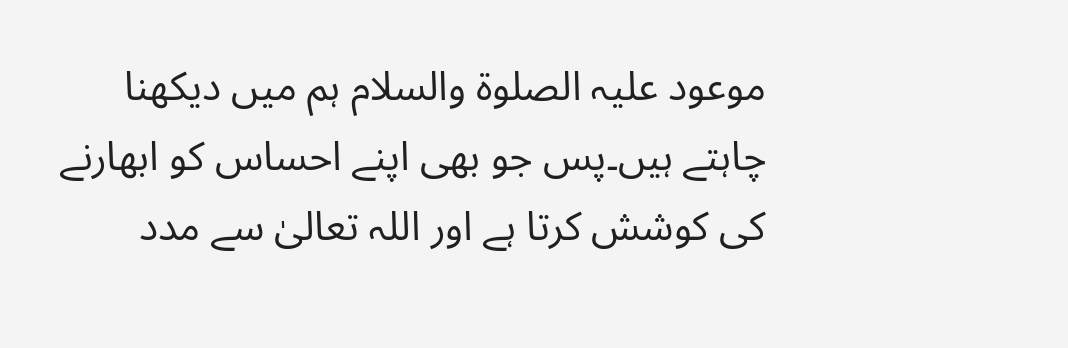موعود علیہ الصلوۃ والسلام ہم میں دیکھنا چاہتے ہیں۔پس جو بھی اپنے احساس کو ابھارنے کی کوشش کرتا ہے اور اللہ تعالیٰ سے مدد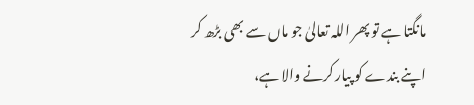مانگتا ہے تو پھر اللہ تعالیٰ جو ماں سے بھی بڑھ کر اپنے بندے کو پیار کرنے والا ہے،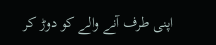اپنی طرف آنے والے کو دوڑ کر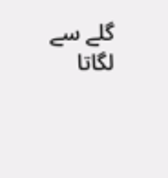گلے سے لگاتا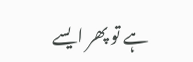ہے تو پھر ایسے